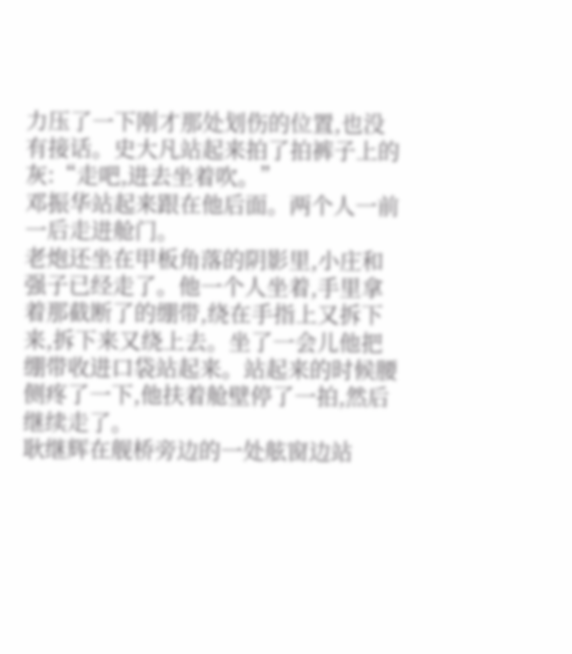力压了一下刚才那处划伤的位置,也没有接话。史大凡站起来拍了拍裤子上的灰:“走吧,进去坐着吹。”
邓振华站起来跟在他后面。两个人一前一后走进舱门。
老炮还坐在甲板角落的阴影里,小庄和强子已经走了。他一个人坐着,手里拿着那截断了的绷带,绕在手指上又拆下来,拆下来又绕上去。坐了一会儿他把绷带收进口袋站起来。站起来的时候腰侧疼了一下,他扶着舱壁停了一拍,然后继续走了。
耿继辉在舰桥旁边的一处舷窗边站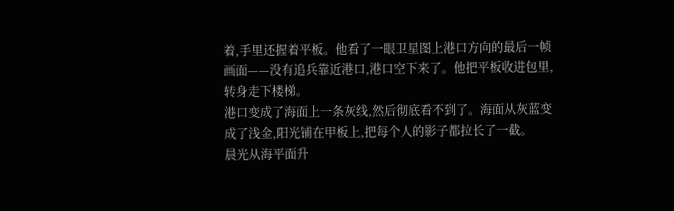着,手里还握着平板。他看了一眼卫星图上港口方向的最后一帧画面——没有追兵靠近港口,港口空下来了。他把平板收进包里,转身走下楼梯。
港口变成了海面上一条灰线,然后彻底看不到了。海面从灰蓝变成了浅金,阳光铺在甲板上,把每个人的影子都拉长了一截。
晨光从海平面升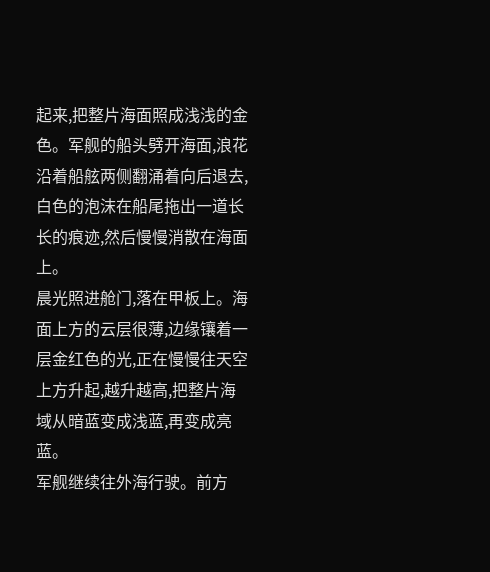起来,把整片海面照成浅浅的金色。军舰的船头劈开海面,浪花沿着船舷两侧翻涌着向后退去,白色的泡沫在船尾拖出一道长长的痕迹,然后慢慢消散在海面上。
晨光照进舱门,落在甲板上。海面上方的云层很薄,边缘镶着一层金红色的光,正在慢慢往天空上方升起,越升越高,把整片海域从暗蓝变成浅蓝,再变成亮蓝。
军舰继续往外海行驶。前方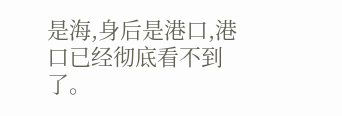是海,身后是港口,港口已经彻底看不到了。